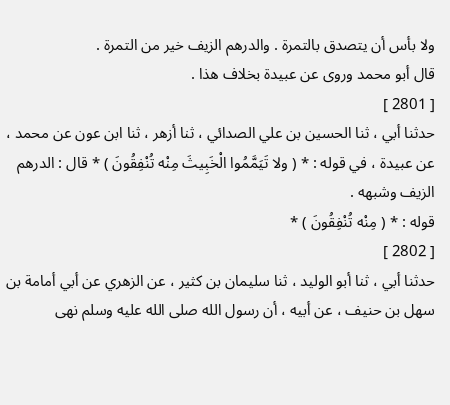ولا بأس أن يتصدق بالتمرة . والدرهم الزيف خير من التمرة .
قال أبو محمد وروى عن عبيدة بخلاف هذا .
[ 2801 ]
حدثنا أبي ، ثنا الحسين بن علي الصدائي ، ثنا أزهر ، ثنا ابن عون عن محمد ، عن عبيدة ، في قوله : * ( ولا تَيَمَّمُوا الْخَبِيثَ مِنْه تُنْفِقُونَ ) * قال : الدرهم الزيف وشبهه .
قوله : * ( مِنْه تُنْفِقُونَ ) *
[ 2802 ]
حدثنا أبي ، ثنا أبو الوليد ، ثنا سليمان بن كثير ، عن الزهري عن أبي أمامة بن سهل بن حنيف ، عن أبيه ، أن رسول الله صلى الله عليه وسلم نهى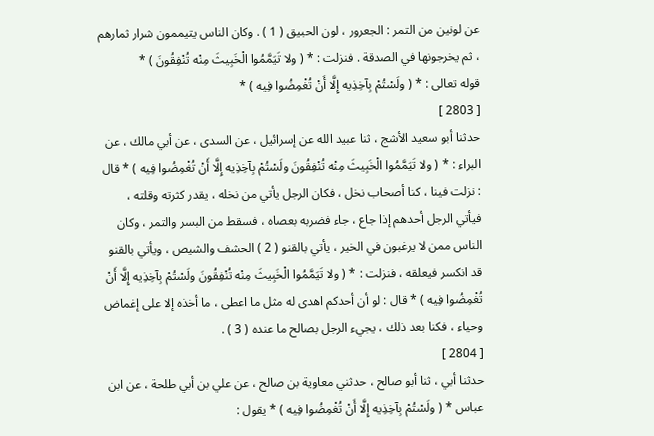عن لونين من التمر : الجعرور ، لون الحبيق ( 1 ) . وكان الناس يتيممون شرار ثمارهم ، ثم يخرجونها في الصدقة . فنزلت : * ( ولا تَيَمَّمُوا الْخَبِيثَ مِنْه تُنْفِقُونَ ) *
قوله تعالى : * ( ولَسْتُمْ بِآخِذِيه إِلَّا أَنْ تُغْمِضُوا فِيه ) *
[ 2803 ]
حدثنا أبو سعيد الأشج ، ثنا عبيد الله عن إسرائيل ، عن السدى ، عن أبي مالك ، عن البراء : * ( ولا تَيَمَّمُوا الْخَبِيثَ مِنْه تُنْفِقُونَ ولَسْتُمْ بِآخِذِيه إِلَّا أَنْ تُغْمِضُوا فِيه ) * قال : نزلت فينا ، كنا أصحاب نخل ، فكان الرجل يأتي من نخله ، يقدر كثرته وقلته ، فيأتي الرجل أحدهم إذا جاع ، جاء فضربه بعصاه ، فسقط من البسر والتمر ، وكان الناس ممن لا يرغبون في الخير ، يأتي بالقنو ( 2 ) الحشف والشيص ، ويأتي بالقنو قد انكسر فيعلقه ، فنزلت : * ( ولا تَيَمَّمُوا الْخَبِيثَ مِنْه تُنْفِقُونَ ولَسْتُمْ بِآخِذِيه إِلَّا أَنْ تُغْمِضُوا فِيه ) * قال : لو أن أحدكم اهدى له مثل ما اعطى ، ما أخذه إلا على إغماض وحياء ، فكنا بعد ذلك ، يجيء الرجل بصالح ما عنده ( 3 ) .
[ 2804 ]
حدثنا أبي ، ثنا أبو صالح ، حدثني معاوية بن صالح ، عن علي بن أبي طلحة ، عن ابن عباس * ( ولَسْتُمْ بِآخِذِيه إِلَّا أَنْ تُغْمِضُوا فِيه ) * يقول :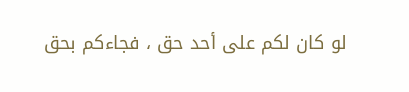لو كان لكم على أحد حق ، فجاءكم بحق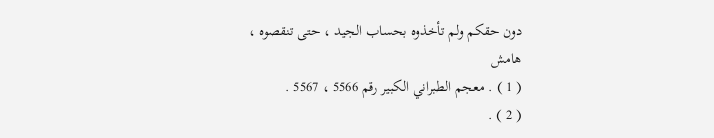دون حقكم ولم تأخذوه بحساب الجيد ، حتى تنقصوه ،
هامش
( 1 ) . معجم الطبراني الكبير رقم 5566 ، 5567 .
( 2 ) .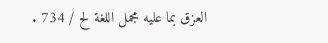العزق بما عليه مجمل اللغة لح / 734 .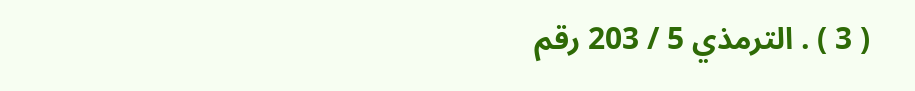( 3 ) . الترمذي 5 / 203 رقم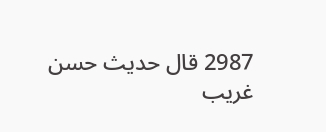2987 قال حديث حسن غريب